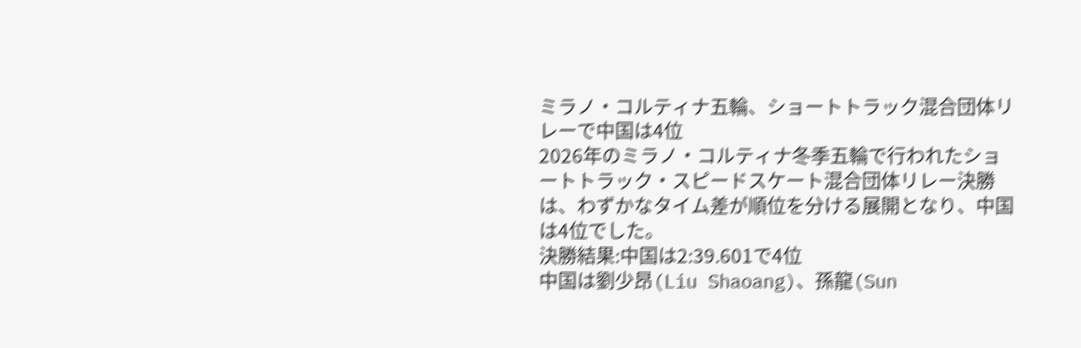ミラノ・コルティナ五輪、ショートトラック混合団体リレーで中国は4位
2026年のミラノ・コルティナ冬季五輪で行われたショートトラック・スピードスケート混合団体リレー決勝は、わずかなタイム差が順位を分ける展開となり、中国は4位でした。
決勝結果:中国は2:39.601で4位
中国は劉少昂(Liu Shaoang)、孫龍(Sun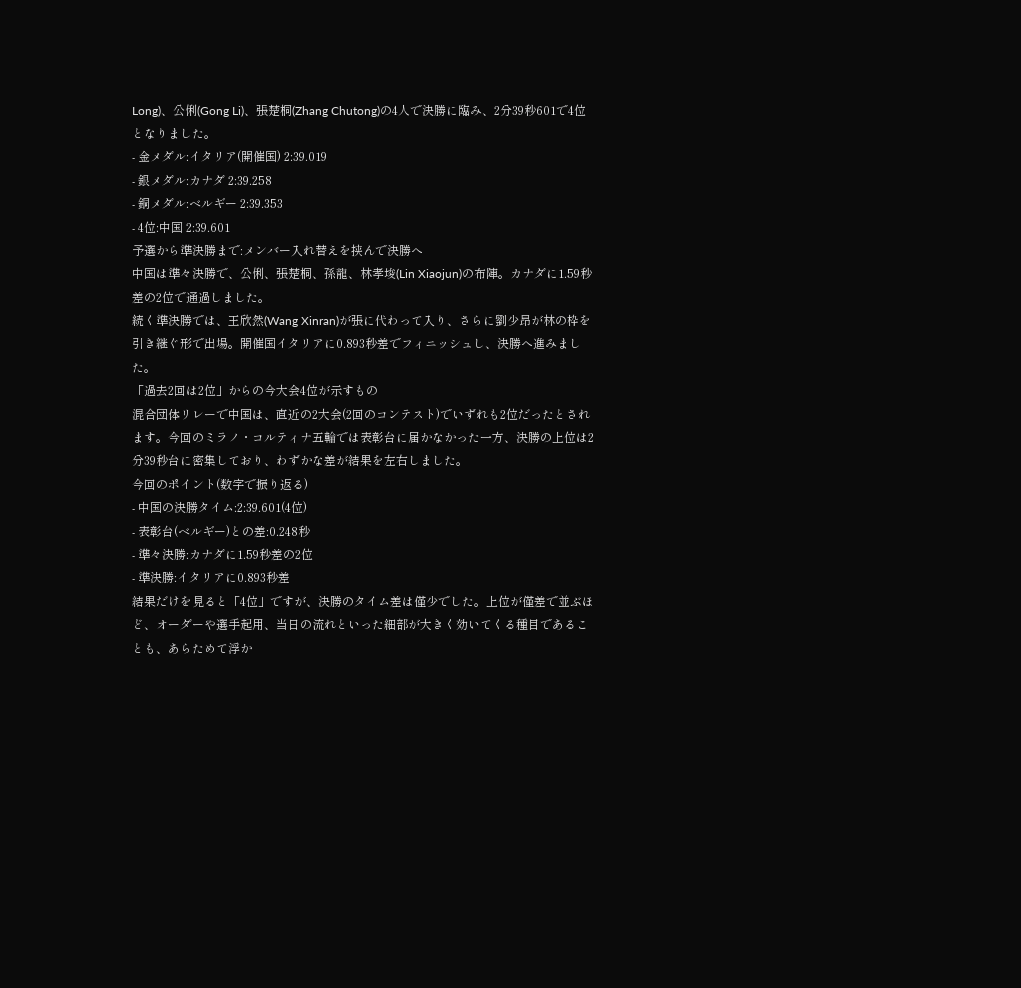Long)、公俐(Gong Li)、張楚桐(Zhang Chutong)の4人で決勝に臨み、2分39秒601で4位となりました。
- 金メダル:イタリア(開催国) 2:39.019
- 銀メダル:カナダ 2:39.258
- 銅メダル:ベルギー 2:39.353
- 4位:中国 2:39.601
予選から準決勝まで:メンバー入れ替えを挟んで決勝へ
中国は準々決勝で、公俐、張楚桐、孫龍、林孝埈(Lin Xiaojun)の布陣。カナダに1.59秒差の2位で通過しました。
続く準決勝では、王欣然(Wang Xinran)が張に代わって入り、さらに劉少昂が林の枠を引き継ぐ形で出場。開催国イタリアに0.893秒差でフィニッシュし、決勝へ進みました。
「過去2回は2位」からの今大会4位が示すもの
混合団体リレーで中国は、直近の2大会(2回のコンテスト)でいずれも2位だったとされます。今回のミラノ・コルティナ五輪では表彰台に届かなかった一方、決勝の上位は2分39秒台に密集しており、わずかな差が結果を左右しました。
今回のポイント(数字で振り返る)
- 中国の決勝タイム:2:39.601(4位)
- 表彰台(ベルギー)との差:0.248秒
- 準々決勝:カナダに1.59秒差の2位
- 準決勝:イタリアに0.893秒差
結果だけを見ると「4位」ですが、決勝のタイム差は僅少でした。上位が僅差で並ぶほど、オーダーや選手起用、当日の流れといった細部が大きく効いてくる種目であることも、あらためて浮か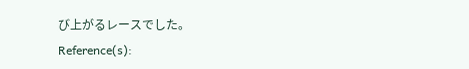び上がるレースでした。
Reference(s):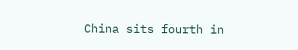China sits fourth in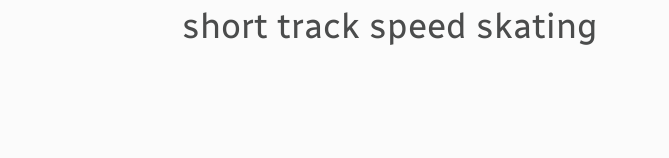short track speed skating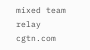mixed team relay
cgtn.com